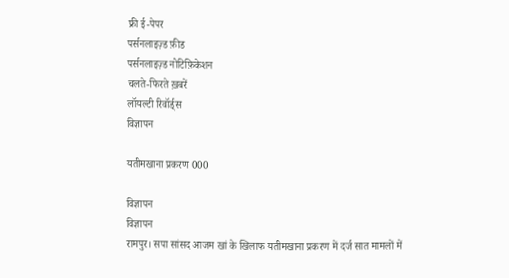फ्री ई-पेपर
पर्सनलाइज़्ड फ़ीड
पर्सनलाइज़्ड नोटिफ़िकेशन
चलते-फिरते ख़बरें
लॉयल्टी रिवॉर्ड्स
विज्ञापन

यतीमखाना प्रकरण 000

विज्ञापन
विज्ञापन
रामपुर। सपा सांसद आजम खां के खिलाफ यतीमखाना प्रकरण में दर्ज सात मामलों में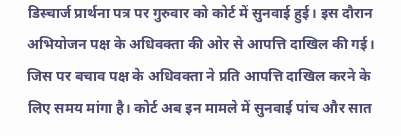डिस्चार्ज प्रार्थना पत्र पर गुरुवार को कोर्ट में सुनवाई हुई। इस दौरान अभियोजन पक्ष के अधिवक्ता की ओर से आपत्ति दाखिल की गई। जिस पर बचाव पक्ष के अधिवक्ता ने प्रति आपत्ति दाखिल करने के लिए समय मांगा है। कोर्ट अब इन मामले में सुनवाई पांच और सात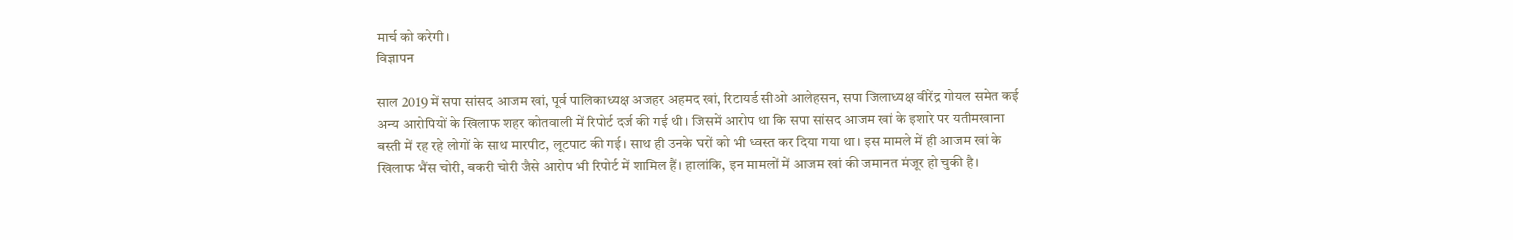मार्च को करेगी।
विज्ञापन

साल 2019 में सपा सांसद आजम खां, पूर्व पालिकाध्यक्ष अजहर अहमद खां, रिटायर्ड सीओ आलेहसन, सपा जिलाध्यक्ष वीरेंद्र गोयल समेत कई अन्य आरोपियों के खिलाफ शहर कोतवाली में रिपोर्ट दर्ज की गई थी। जिसमें आरोप था कि सपा सांसद आजम खां के इशारे पर यतीमखाना बस्ती में रह रहे लोगों के साथ मारपीट, लूटपाट की गई। साथ ही उनके घरों को भी ध्वस्त कर दिया गया था। इस मामले में ही आजम खां के खिलाफ भैंस चोरी, बकरी चोरी जैसे आरोप भी रिपोर्ट में शामिल हैं। हालांकि, इन मामलों में आजम खां की जमानत मंजूर हो चुकी है।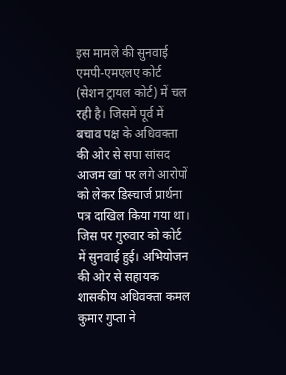इस मामले की सुनवाई एमपी-एमएलए कोर्ट (सेशन ट्रायल कोर्ट) में चल रही है। जिसमें पूर्व में बचाव पक्ष के अधिवक्ता की ओर से सपा सांसद आजम खां पर लगे आरोपों को लेकर डिस्चार्ज प्रार्थना पत्र दाखिल किया गया था। जिस पर गुरुवार को कोर्ट में सुनवाई हुई। अभियोजन की ओर से सहायक शासकीय अधिवक्ता कमल कुमार गुप्ता ने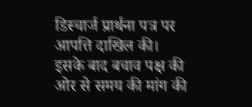डिस्चार्ज प्रार्थना पत्र पर आपत्ति दाखिल की। इसके बाद बचाव पक्ष की ओर से समय की मांग की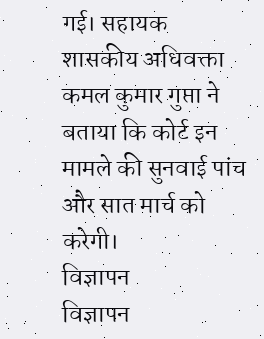गई। सहायक शासकीय अधिवक्ता कमल कुमार गुप्ता ने बताया कि कोर्ट इन मामले की सुनवाई पांच और सात मार्च को करेगी।
विज्ञापन
विज्ञापन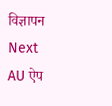विज्ञापन
Next
AU ऐप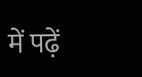में पढ़ें